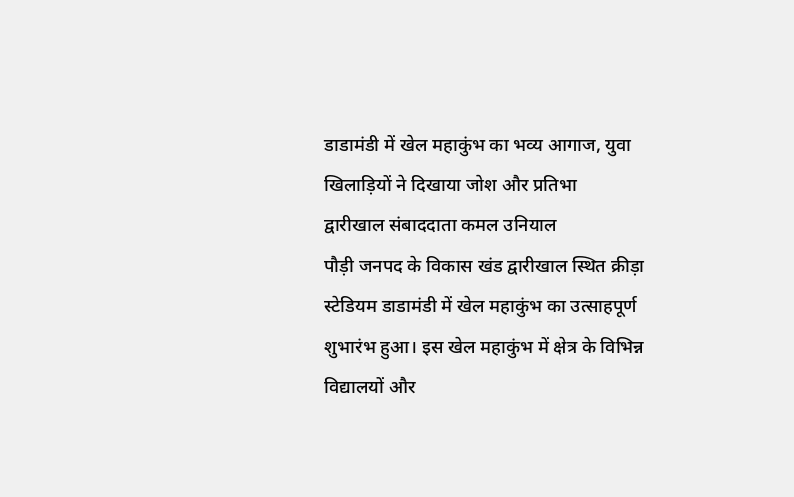डाडामंडी में खेल महाकुंभ का भव्य आगाज, युवा खिलाड़ियों ने दिखाया जोश और प्रतिभा
द्वारीखाल संबाददाता कमल उनियाल
पौड़ी जनपद के विकास खंड द्वारीखाल स्थित क्रीड़ा स्टेडियम डाडामंडी में खेल महाकुंभ का उत्साहपूर्ण शुभारंभ हुआ। इस खेल महाकुंभ में क्षेत्र के विभिन्न विद्यालयों और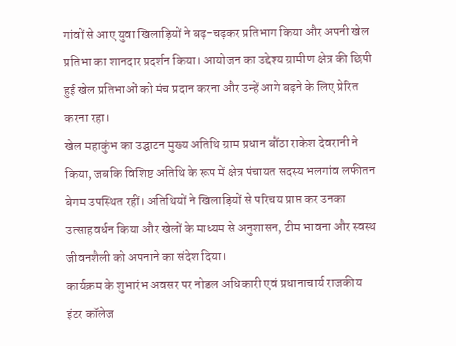गांवों से आए युवा खिलाड़ियों ने बढ़-चढ़कर प्रतिभाग किया और अपनी खेल प्रतिभा का शानदार प्रदर्शन किया। आयोजन का उद्देश्य ग्रामीण क्षेत्र की छिपी हुई खेल प्रतिभाओं को मंच प्रदान करना और उन्हें आगे बढ़ने के लिए प्रेरित करना रहा।
खेल महाकुंभ का उद्घाटन मुख्य अतिथि ग्राम प्रधान बौंठा राकेश देवरानी ने किया, जबकि विशिष्ट अतिथि के रूप में क्षेत्र पंचायत सदस्य भलगांव लफीतन बेगम उपस्थित रहीं। अतिथियों ने खिलाड़ियों से परिचय प्राप्त कर उनका उत्साहवर्धन किया और खेलों के माध्यम से अनुशासन, टीम भावना और स्वस्थ जीवनशैली को अपनाने का संदेश दिया।
कार्यक्रम के शुभारंभ अवसर पर नोडल अधिकारी एवं प्रधानाचार्य राजकीय इंटर कॉलेज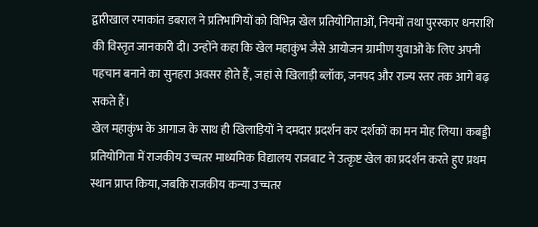द्वारीखाल रमाकांत डबराल ने प्रतिभागियों को विभिन्न खेल प्रतियोगिताओं, नियमों तथा पुरस्कार धनराशि की विस्तृत जानकारी दी। उन्होंने कहा कि खेल महाकुंभ जैसे आयोजन ग्रामीण युवाओं के लिए अपनी पहचान बनाने का सुनहरा अवसर होते हैं, जहां से खिलाड़ी ब्लॉक, जनपद और राज्य स्तर तक आगे बढ़ सकते हैं।
खेल महाकुंभ के आगाज के साथ ही खिलाड़ियों ने दमदार प्रदर्शन कर दर्शकों का मन मोह लिया। कबड्डी प्रतियोगिता में राजकीय उच्चतर माध्यमिक विद्यालय राजबाट ने उत्कृष्ट खेल का प्रदर्शन करते हुए प्रथम स्थान प्राप्त किया, जबकि राजकीय कन्या उच्चतर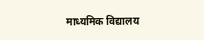माध्यमिक विद्यालय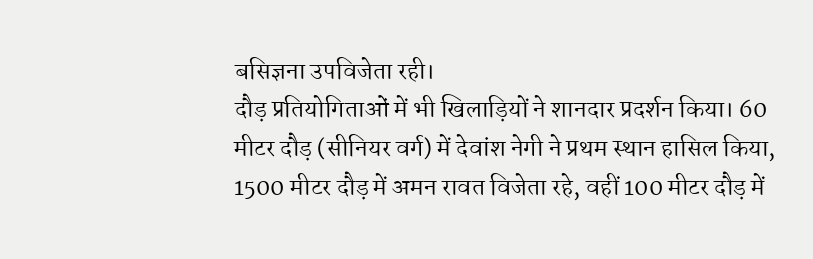बसिज्ञना उपविजेता रही।
दौड़ प्रतियोगिताओं में भी खिलाड़ियों ने शानदार प्रदर्शन किया। 60 मीटर दौड़ (सीनियर वर्ग) में देवांश नेगी ने प्रथम स्थान हासिल किया, 1500 मीटर दौड़ में अमन रावत विजेता रहे, वहीं 100 मीटर दौड़ में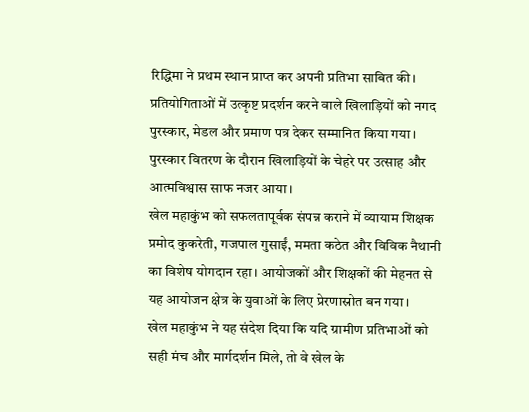रिद्धिमा ने प्रथम स्थान प्राप्त कर अपनी प्रतिभा साबित की।
प्रतियोगिताओं में उत्कृष्ट प्रदर्शन करने वाले खिलाड़ियों को नगद पुरस्कार, मेडल और प्रमाण पत्र देकर सम्मानित किया गया। पुरस्कार वितरण के दौरान खिलाड़ियों के चेहरे पर उत्साह और आत्मविश्वास साफ नजर आया।
खेल महाकुंभ को सफलतापूर्वक संपन्न कराने में व्यायाम शिक्षक प्रमोद कुकरेती, गजपाल गुसाईं, ममता कठेत और विविक नैथानी का विशेष योगदान रहा। आयोजकों और शिक्षकों की मेहनत से यह आयोजन क्षेत्र के युवाओं के लिए प्रेरणास्रोत बन गया।
खेल महाकुंभ ने यह संदेश दिया कि यदि ग्रामीण प्रतिभाओं को सही मंच और मार्गदर्शन मिले, तो वे खेल के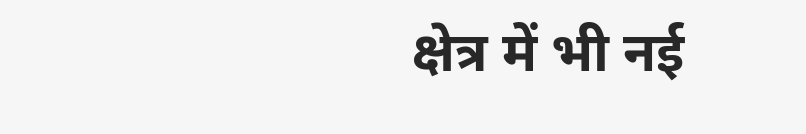क्षेत्र में भी नई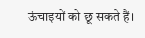ऊंचाइयों को छू सकते हैं।